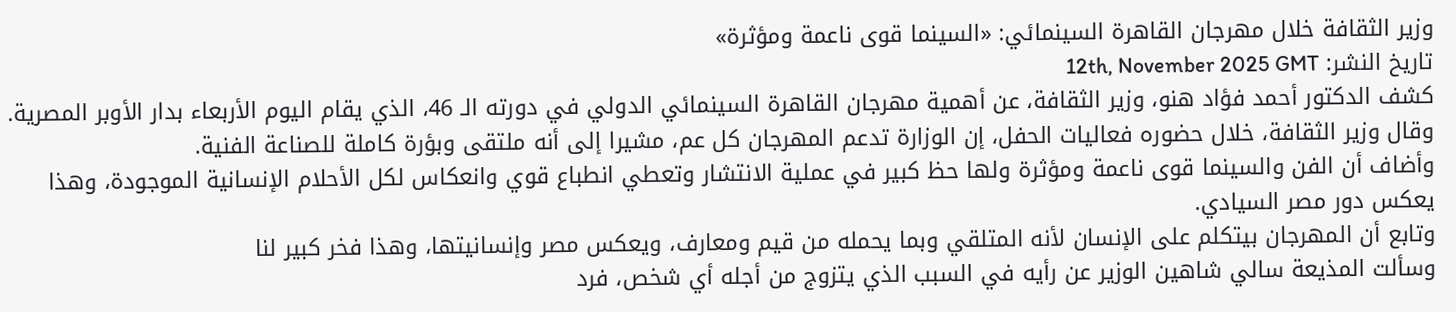وزير الثقافة خلال مهرجان القاهرة السينمائي: «السينما قوى ناعمة ومؤثرة»
تاريخ النشر: 12th, November 2025 GMT
كشف الدكتور أحمد فؤاد هنو، وزير الثقافة، عن أهمية مهرجان القاهرة السينمائي الدولي في دورته الـ 46، الذي يقام اليوم الأربعاء بدار الأوبر المصرية.
وقال وزير الثقافة، خلال حضوره فعاليات الحفل، إن الوزارة تدعم المهرجان كل عم، مشيرا إلى أنه ملتقى وبؤرة كاملة للصناعة الفنية.
وأضاف أن الفن والسينما قوى ناعمة ومؤثرة ولها حظ كبير في عملية الانتشار وتعطي انطباع قوي وانعكاس لكل الأحلام الإنسانية الموجودة، وهذا يعكس دور مصر السيادي.
وتابع أن المهرجان بيتكلم على الإنسان لأنه المتلقي وبما يحمله من قيم ومعارف، ويعكس مصر وإنسانيتها، وهذا فخر كبير لنا
وسألت المذيعة سالي شاهين الوزير عن رأيه في السبب الذي يتزوج من أجله أي شخص، فرد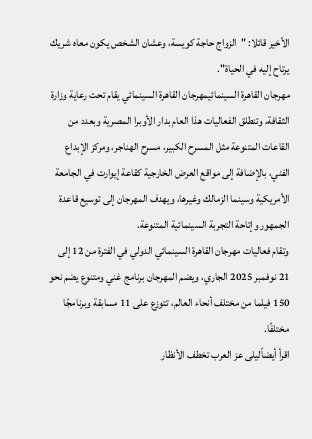الأخير قائلا: "الزواج حاجة كويسة، وعشان الشخص يكون معاه شريك يرتاح إليه في الحياة".
مهرجان القاهرة السينمائيمهرجان القاهرة السينمائي يقام تحت رعاية وزارة الثقافة، وتنطلق الفعاليات هذا العام بدار الأوبرا المصرية وبعدد من القاعات المتنوعة مثل المسرح الكبير، مسرح الهناجر، ومركز الإبداع الفني، بالإضافة إلى مواقع العرض الخارجية كقاعة إيوارت في الجامعة الأمريكية وسينما الزمالك وغيرها، ويهدف المهرجان إلى توسيع قاعدة الجمهور وإتاحة التجربة السينمائية المتنوعة.
وتقام فعاليات مهرجان القاهرة السينمائي الدولي في الفترة من 12 إلى 21 نوفمبر 2025 الجاري، ويضم المهرجان برنامج غني ومتنوع يضم نحو 150 فيلما من مختلف أنحاء العالم، تتوزع على 11 مسابقة وبرنامجًا مختلفًا.
اقرأ أيضاًليلى عز العرب تخطف الأنظار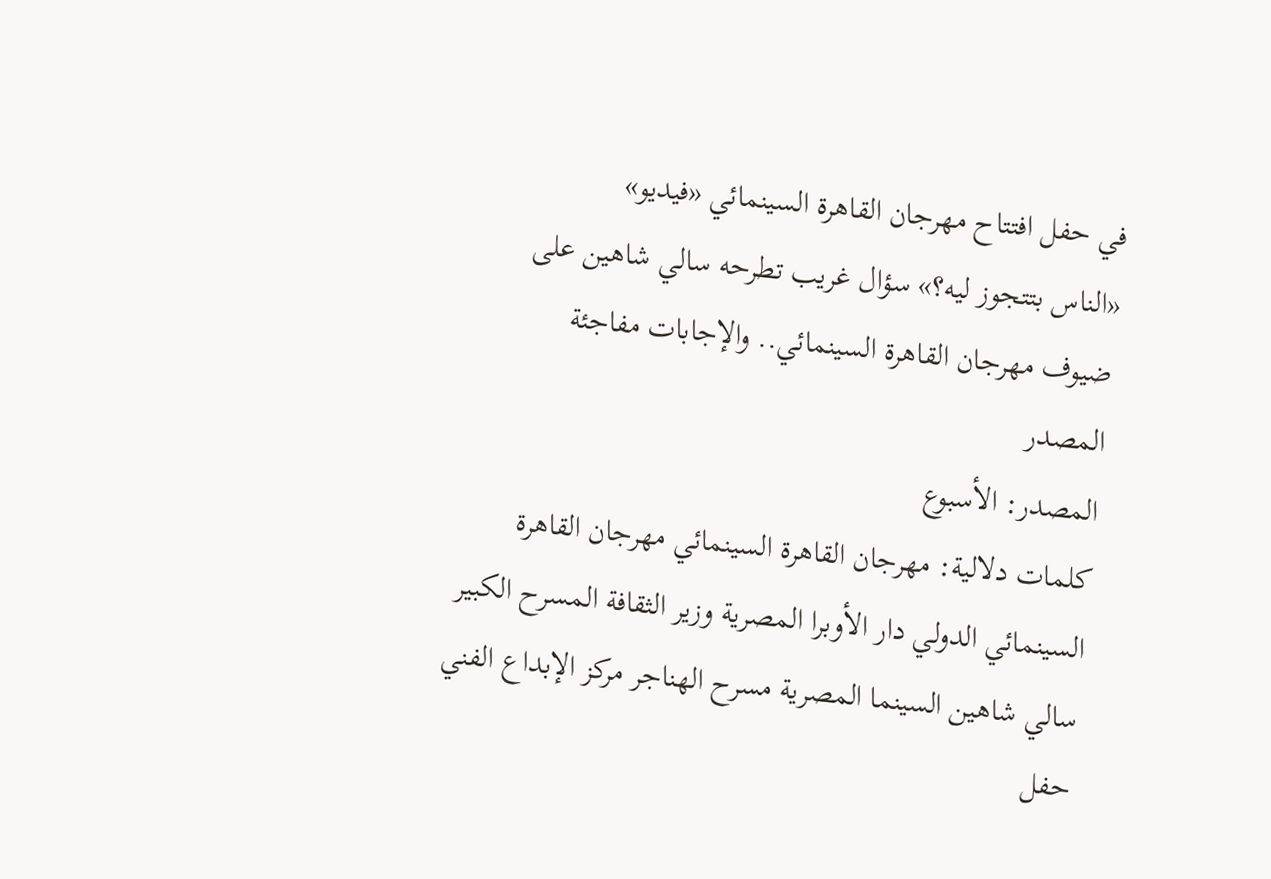في حفل افتتاح مهرجان القاهرة السينمائي «فيديو»
«الناس بتتجوز ليه؟» سؤال غريب تطرحه سالي شاهين على ضيوف مهرجان القاهرة السينمائي.. والإجابات مفاجئة
المصدر
المصدر: الأسبوع
كلمات دلالية: مهرجان القاهرة السينمائي مهرجان القاهرة السينمائي الدولي دار الأوبرا المصرية وزير الثقافة المسرح الكبير سالي شاهين السينما المصرية مسرح الهناجر مركز الإبداع الفني حفل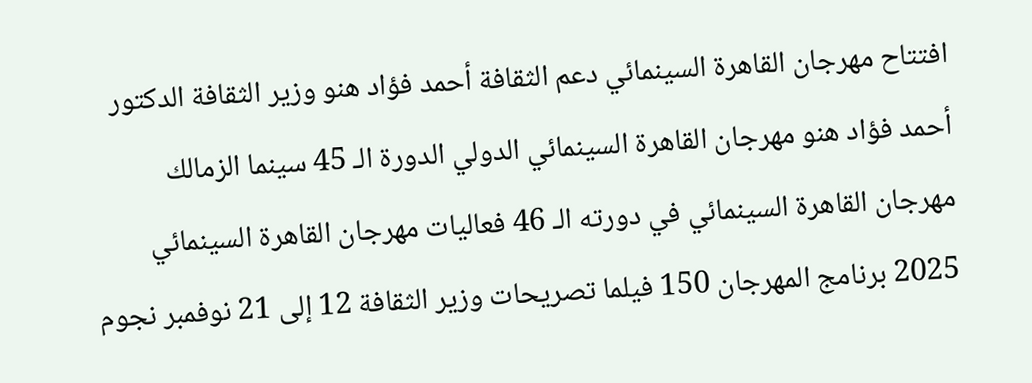افتتاح مهرجان القاهرة السينمائي دعم الثقافة أحمد فؤاد هنو وزير الثقافة الدكتور أحمد فؤاد هنو مهرجان القاهرة السينمائي الدولي الدورة الـ 45 سينما الزمالك مهرجان القاهرة السينمائي في دورته الـ 46 فعاليات مهرجان القاهرة السينمائي 2025 برنامج المهرجان 150 فيلما تصريحات وزير الثقافة 12 إلى 21 نوفمبر نجوم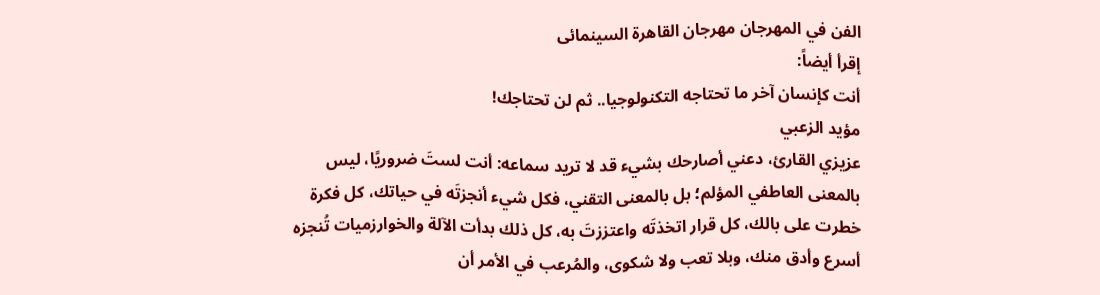الفن في المهرجان مهرجان القاهرة السینمائی
إقرأ أيضاً:
أنت كإنسان آخر ما تحتاجه التكنولوجيا.. ثم لن تحتاجك!
مؤيد الزعبي
عزيزي القارئ، دعني أصارحك بشيء قد لا تريد سماعه: أنت لستَ ضروريًا، ليس بالمعنى العاطفي المؤلم؛ بل بالمعنى التقني، فكل شيء أنجزتَه في حياتك، كل فكرة خطرت على بالك، كل قرار اتخذتَه واعتززتَ به، كل ذلك بدأت الآلة والخوارزميات تُنجزه أسرع وأدق منك، وبلا تعب ولا شكوى، والمُرعب في الأمر أن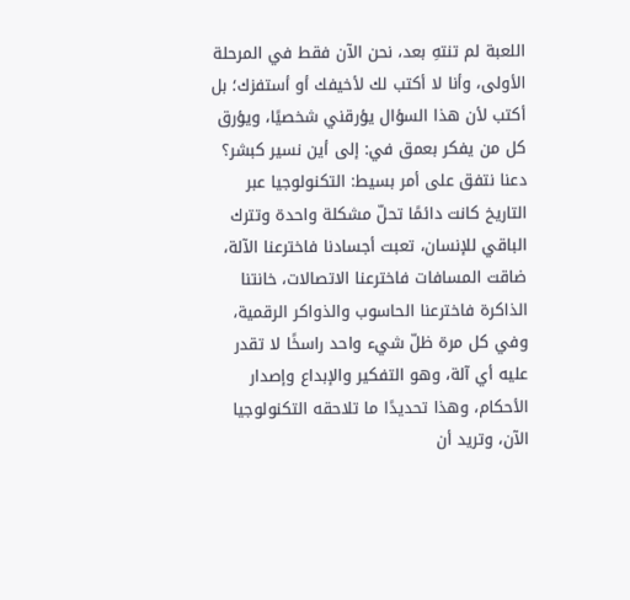اللعبة لم تنتهِ بعد، نحن الآن فقط في المرحلة الأولى، وأنا لا أكتب لك لأخيفك أو أستفزك؛ بل أكتب لأن هذا السؤال يؤرقني شخصيًا، ويؤرق كل من يفكر بعمق في: إلى أين نسير كبشر؟
دعنا نتفق على أمر بسيط: التكنولوجيا عبر التاريخ كانت دائمًا تحلّ مشكلة واحدة وتترك الباقي للإنسان، تعبت أجسادنا فاخترعنا الآلة، ضاقت المسافات فاخترعنا الاتصالات، خانتنا الذاكرة فاخترعنا الحاسوب والذواكر الرقمية، وفي كل مرة ظلّ شيء واحد راسخًا لا تقدر عليه أي آلة، وهو التفكير والإبداع وإصدار الأحكام، وهذا تحديدًا ما تلاحقه التكنولوجيا الآن، وتريد أن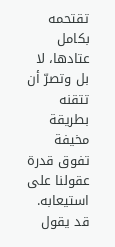تقتحمه بكامل عتادها، لا بل وتصرّ أن تتقنه بطريقة مخيفة تفوق قدرة عقولنا على استيعابه.
قد يقول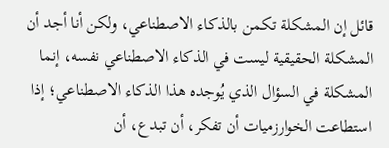قائل إن المشكلة تكمن بالذكاء الاصطناعي، ولكن أنا أجد أن المشكلة الحقيقية ليست في الذكاء الاصطناعي نفسه، إنما المشكلة في السؤال الذي يُوجده هذا الذكاء الاصطناعي؛ إذا استطاعت الخوارزميات أن تفكر، أن تبدع، أن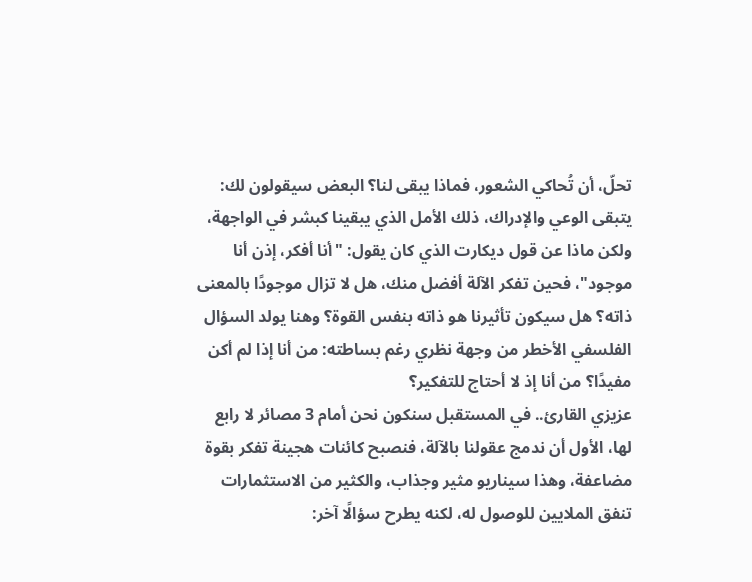تحلّ، أن تُحاكي الشعور، فماذا يبقى لنا؟ البعض سيقولون لك: يتبقى الوعي والإدراك، ذلك الأمل الذي يبقينا كبشر في الواجهة، ولكن ماذا عن قول ديكارت الذي كان يقول: "أنا أفكر، إذن أنا موجود"، فحين تفكر الآلة أفضل منك، هل لا تزال موجودًا بالمعنى ذاته؟ هل سيكون تأثيرنا هو ذاته بنفس القوة؟ وهنا يولد السؤال الفلسفي الأخطر من وجهة نظري رغم بساطته: من أنا إذا لم أكن مفيدًا؟ من أنا إذ لا أحتاج للتفكير؟
عزيزي القارئ.. في المستقبل سنكون نحن أمام 3 مصائر لا رابع لها، الأول أن ندمج عقولنا بالآلة، فنصبح كائنات هجينة تفكر بقوة مضاعفة، وهذا سيناريو مثير وجذاب، والكثير من الاستثمارات تنفق الملايين للوصول له، لكنه يطرح سؤالًا آخر: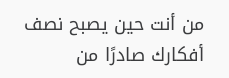من أنت حين يصبح نصف أفكارك صادرًا من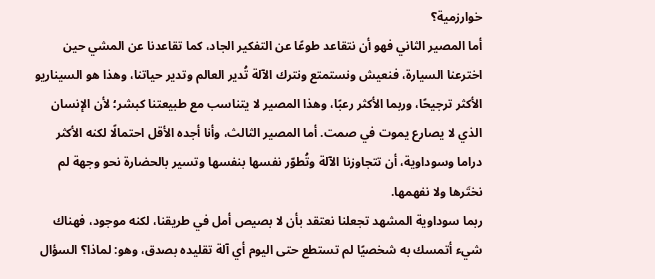خوارزمية؟
أما المصير الثاني فهو أن نتقاعد طوعًا عن التفكير الجاد، كما تقاعدنا عن المشي حين اخترعنا السيارة، فنعيش ونستمتع ونترك الآلة تُدير العالم وتدير حياتنا، وهذا هو السيناريو الأكثر ترجيحًا، وربما الأكثر رعبًا، وهذا المصير لا يتناسب مع طبيعتنا كبشر؛ لأن الإنسان الذي لا يصارع يموت في صمت. أما المصير الثالث، وأنا أجده الأقل احتمالًا لكنه الأكثر دراما وسوداوية، أن تتجاوزنا الآلة وتُطوّر نفسها بنفسها وتسير بالحضارة نحو وجهة لم نختَرها ولا نفهمها.
ربما سوداوية المشهد تجعلنا نعتقد بأن لا بصيص أمل في طريقنا، لكنه موجود، فهناك شيء أتمسك به شخصيًا لم تستطع حتى اليوم أي آلة تقليده بصدق، وهو: لماذا؟ السؤال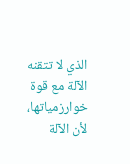الذي لا تتقنه الآلة مع قوة خوارزمياتها، لأن الآلة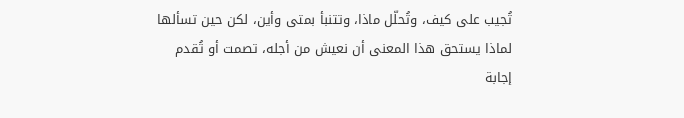تُجيب على كيف، وتُحلّل ماذا، وتتنبأ بمتى وأين، لكن حين تسألها لماذا يستحق هذا المعنى أن نعيش من أجله، تصمت أو تُقدم إجابة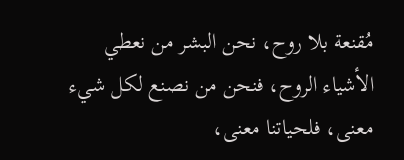مُقنعة بلا روح، نحن البشر من نعطي الأشياء الروح، فنحن من نصنع لكل شيء معنى، فلحياتنا معنى،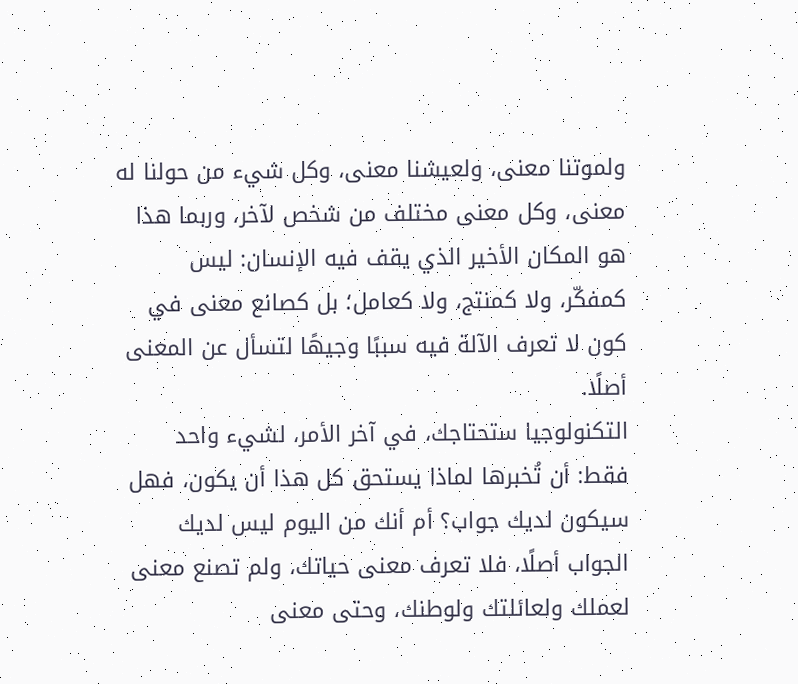ولموتنا معنى، ولعيشنا معنى، وكل شيء من حولنا له معنى، وكل معنى مختلف من شخص لآخر، وربما هذا هو المكان الأخير الذي يقف فيه الإنسان: ليس كمفكّر، ولا كمنتج، ولا كعامل؛ بل كصانع معنى في كون لا تعرف الآلة فيه سببًا وجيهًا لتسأل عن المعنى أصلًا.
التكنولوجيا ستحتاجك، في آخر الأمر، لشيء واحد فقط: أن تُخبرها لماذا يستحق كل هذا أن يكون، فهل سيكون لديك جواب؟ أم أنك من اليوم ليس لديك الجواب أصلًا، فلا تعرف معنى حياتك، ولم تصنع معنى لعملك ولعائلتك ولوطنك، وحتى معنى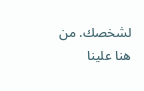لشخصك. من هنا علينا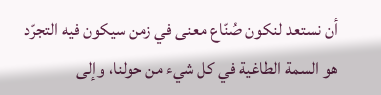أن نستعد لنكون صُنّاع معنى في زمن سيكون فيه التجرّد هو السمة الطاغية في كل شيء من حولنا، وإلى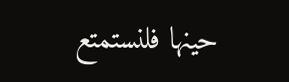حينها فلنستمتع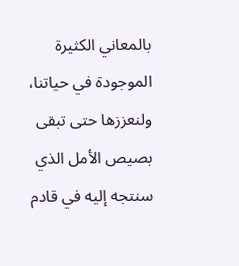بالمعاني الكثيرة الموجودة في حياتنا، ولنعززها حتى تبقى بصيص الأمل الذي سنتجه إليه في قادم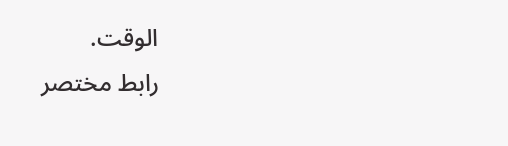الوقت.
رابط مختصر